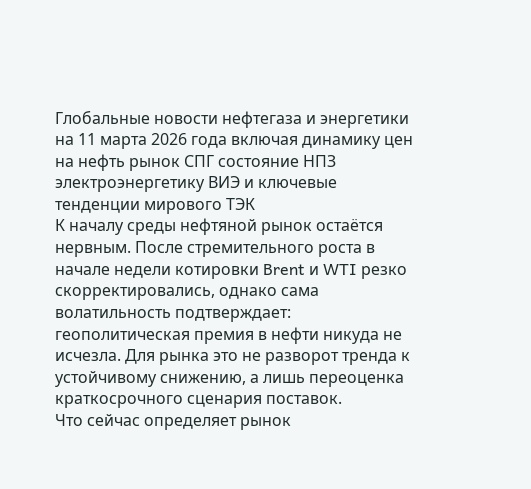Глобальные новости нефтегаза и энергетики на 11 марта 2026 года включая динамику цен на нефть рынок СПГ состояние НПЗ электроэнергетику ВИЭ и ключевые тенденции мирового ТЭК
К началу среды нефтяной рынок остаётся нервным. После стремительного роста в начале недели котировки Brent и WTI резко скорректировались, однако сама волатильность подтверждает: геополитическая премия в нефти никуда не исчезла. Для рынка это не разворот тренда к устойчивому снижению, а лишь переоценка краткосрочного сценария поставок.
Что сейчас определяет рынок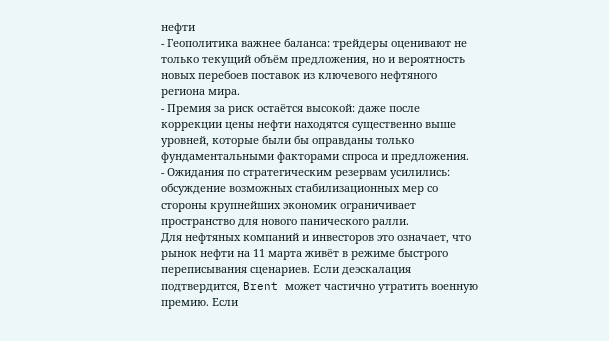нефти
- Геополитика важнее баланса: трейдеры оценивают не только текущий объём предложения, но и вероятность новых перебоев поставок из ключевого нефтяного региона мира.
- Премия за риск остаётся высокой: даже после коррекции цены нефти находятся существенно выше уровней, которые были бы оправданы только фундаментальными факторами спроса и предложения.
- Ожидания по стратегическим резервам усилились: обсуждение возможных стабилизационных мер со стороны крупнейших экономик ограничивает пространство для нового панического ралли.
Для нефтяных компаний и инвесторов это означает, что рынок нефти на 11 марта живёт в режиме быстрого переписывания сценариев. Если деэскалация подтвердится, Brent может частично утратить военную премию. Если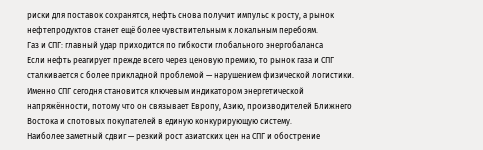риски для поставок сохранятся, нефть снова получит импульс к росту, а рынок нефтепродуктов станет ещё более чувствительным к локальным перебоям.
Газ и СПГ: главный удар приходится по гибкости глобального энергобаланса
Если нефть реагирует прежде всего через ценовую премию, то рынок газа и СПГ сталкивается с более прикладной проблемой — нарушением физической логистики. Именно СПГ сегодня становится ключевым индикатором энергетической напряжённости, потому что он связывает Европу, Азию, производителей Ближнего Востока и спотовых покупателей в единую конкурирующую систему.
Наиболее заметный сдвиг — резкий рост азиатских цен на СПГ и обострение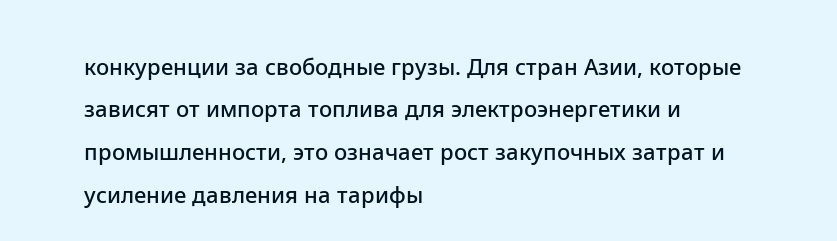конкуренции за свободные грузы. Для стран Азии, которые зависят от импорта топлива для электроэнергетики и промышленности, это означает рост закупочных затрат и усиление давления на тарифы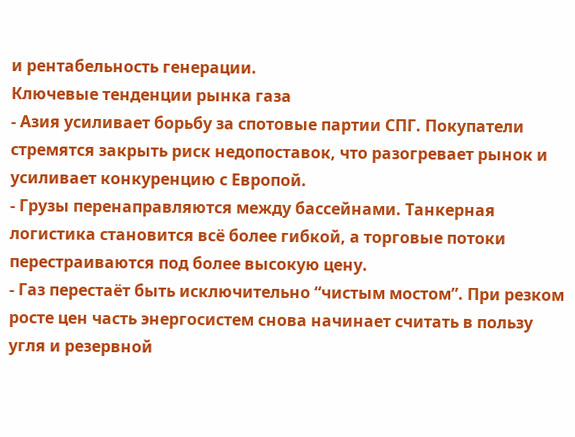и рентабельность генерации.
Ключевые тенденции рынка газа
- Азия усиливает борьбу за спотовые партии СПГ. Покупатели стремятся закрыть риск недопоставок, что разогревает рынок и усиливает конкуренцию с Европой.
- Грузы перенаправляются между бассейнами. Танкерная логистика становится всё более гибкой, а торговые потоки перестраиваются под более высокую цену.
- Газ перестаёт быть исключительно “чистым мостом”. При резком росте цен часть энергосистем снова начинает считать в пользу угля и резервной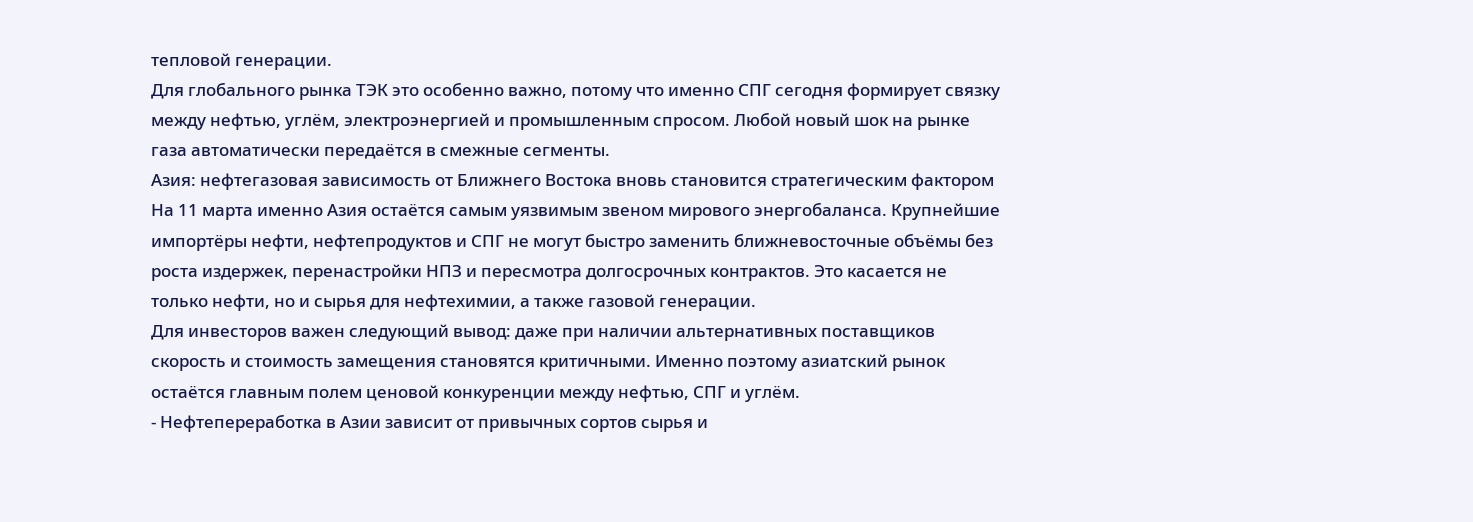тепловой генерации.
Для глобального рынка ТЭК это особенно важно, потому что именно СПГ сегодня формирует связку между нефтью, углём, электроэнергией и промышленным спросом. Любой новый шок на рынке газа автоматически передаётся в смежные сегменты.
Азия: нефтегазовая зависимость от Ближнего Востока вновь становится стратегическим фактором
На 11 марта именно Азия остаётся самым уязвимым звеном мирового энергобаланса. Крупнейшие импортёры нефти, нефтепродуктов и СПГ не могут быстро заменить ближневосточные объёмы без роста издержек, перенастройки НПЗ и пересмотра долгосрочных контрактов. Это касается не только нефти, но и сырья для нефтехимии, а также газовой генерации.
Для инвесторов важен следующий вывод: даже при наличии альтернативных поставщиков скорость и стоимость замещения становятся критичными. Именно поэтому азиатский рынок остаётся главным полем ценовой конкуренции между нефтью, СПГ и углём.
- Нефтепереработка в Азии зависит от привычных сортов сырья и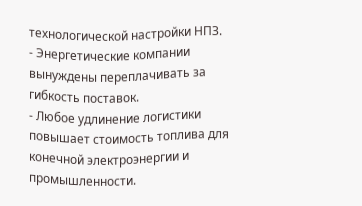технологической настройки НПЗ.
- Энергетические компании вынуждены переплачивать за гибкость поставок.
- Любое удлинение логистики повышает стоимость топлива для конечной электроэнергии и промышленности.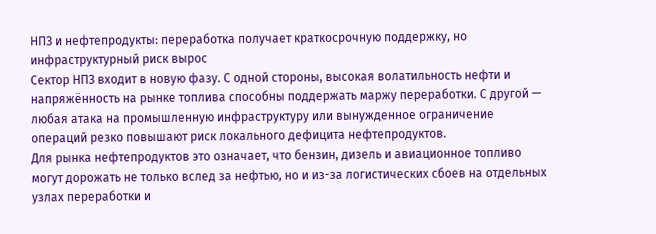НПЗ и нефтепродукты: переработка получает краткосрочную поддержку, но инфраструктурный риск вырос
Сектор НПЗ входит в новую фазу. С одной стороны, высокая волатильность нефти и напряжённость на рынке топлива способны поддержать маржу переработки. С другой — любая атака на промышленную инфраструктуру или вынужденное ограничение операций резко повышают риск локального дефицита нефтепродуктов.
Для рынка нефтепродуктов это означает, что бензин, дизель и авиационное топливо могут дорожать не только вслед за нефтью, но и из-за логистических сбоев на отдельных узлах переработки и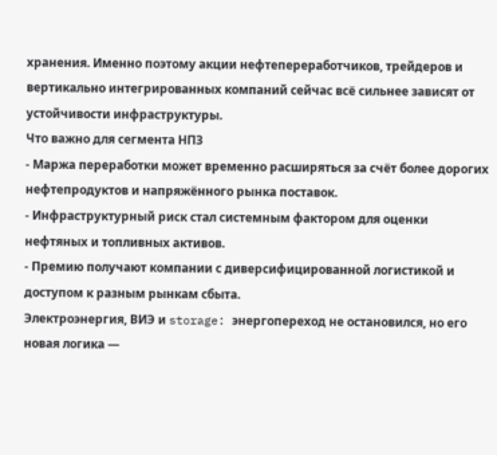хранения. Именно поэтому акции нефтепереработчиков, трейдеров и вертикально интегрированных компаний сейчас всё сильнее зависят от устойчивости инфраструктуры.
Что важно для сегмента НПЗ
- Маржа переработки может временно расширяться за счёт более дорогих нефтепродуктов и напряжённого рынка поставок.
- Инфраструктурный риск стал системным фактором для оценки нефтяных и топливных активов.
- Премию получают компании с диверсифицированной логистикой и доступом к разным рынкам сбыта.
Электроэнергия, ВИЭ и storage: энергопереход не остановился, но его новая логика —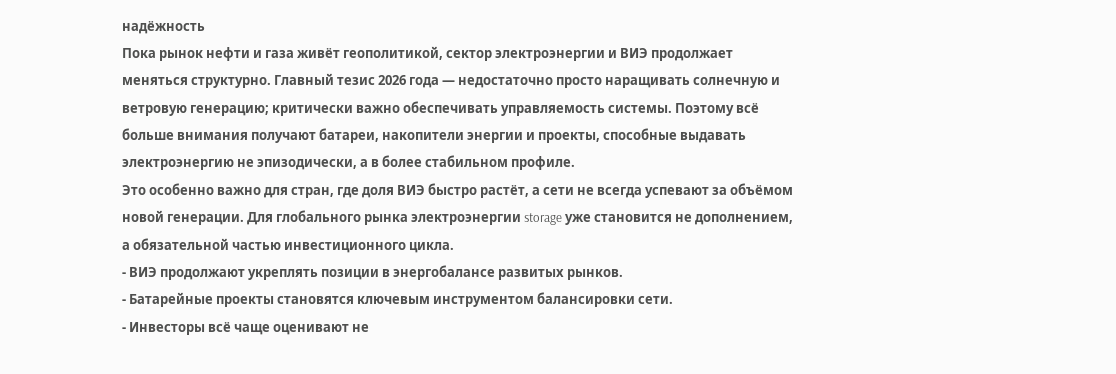надёжность
Пока рынок нефти и газа живёт геополитикой, сектор электроэнергии и ВИЭ продолжает меняться структурно. Главный тезис 2026 года — недостаточно просто наращивать солнечную и ветровую генерацию; критически важно обеспечивать управляемость системы. Поэтому всё больше внимания получают батареи, накопители энергии и проекты, способные выдавать электроэнергию не эпизодически, а в более стабильном профиле.
Это особенно важно для стран, где доля ВИЭ быстро растёт, а сети не всегда успевают за объёмом новой генерации. Для глобального рынка электроэнергии storage уже становится не дополнением, а обязательной частью инвестиционного цикла.
- ВИЭ продолжают укреплять позиции в энергобалансе развитых рынков.
- Батарейные проекты становятся ключевым инструментом балансировки сети.
- Инвесторы всё чаще оценивают не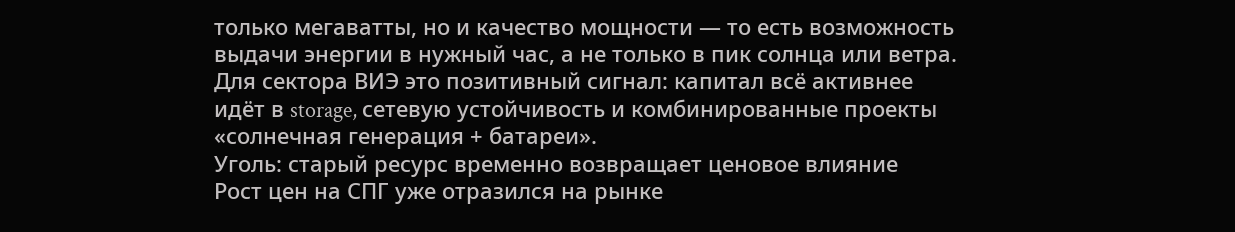только мегаватты, но и качество мощности — то есть возможность выдачи энергии в нужный час, а не только в пик солнца или ветра.
Для сектора ВИЭ это позитивный сигнал: капитал всё активнее идёт в storage, сетевую устойчивость и комбинированные проекты «солнечная генерация + батареи».
Уголь: старый ресурс временно возвращает ценовое влияние
Рост цен на СПГ уже отразился на рынке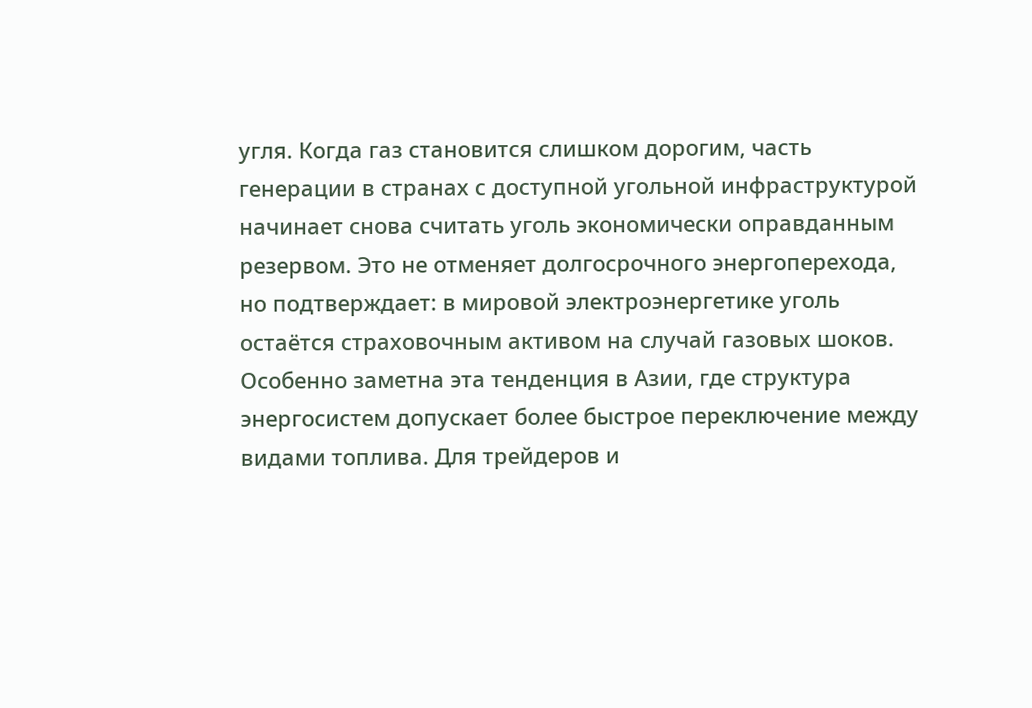угля. Когда газ становится слишком дорогим, часть генерации в странах с доступной угольной инфраструктурой начинает снова считать уголь экономически оправданным резервом. Это не отменяет долгосрочного энергоперехода, но подтверждает: в мировой электроэнергетике уголь остаётся страховочным активом на случай газовых шоков.
Особенно заметна эта тенденция в Азии, где структура энергосистем допускает более быстрое переключение между видами топлива. Для трейдеров и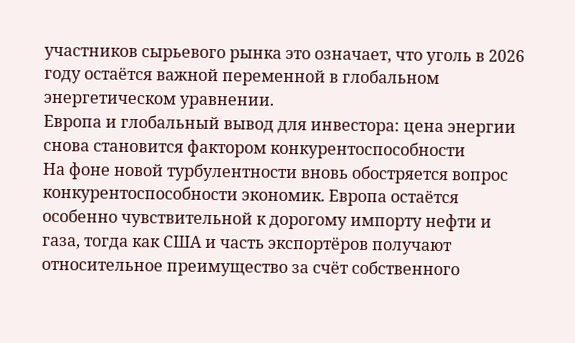участников сырьевого рынка это означает, что уголь в 2026 году остаётся важной переменной в глобальном энергетическом уравнении.
Европа и глобальный вывод для инвестора: цена энергии снова становится фактором конкурентоспособности
На фоне новой турбулентности вновь обостряется вопрос конкурентоспособности экономик. Европа остаётся особенно чувствительной к дорогому импорту нефти и газа, тогда как США и часть экспортёров получают относительное преимущество за счёт собственного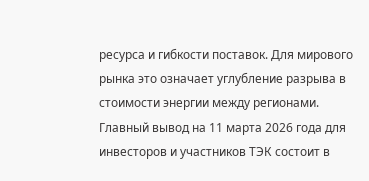ресурса и гибкости поставок. Для мирового рынка это означает углубление разрыва в стоимости энергии между регионами.
Главный вывод на 11 марта 2026 года для инвесторов и участников ТЭК состоит в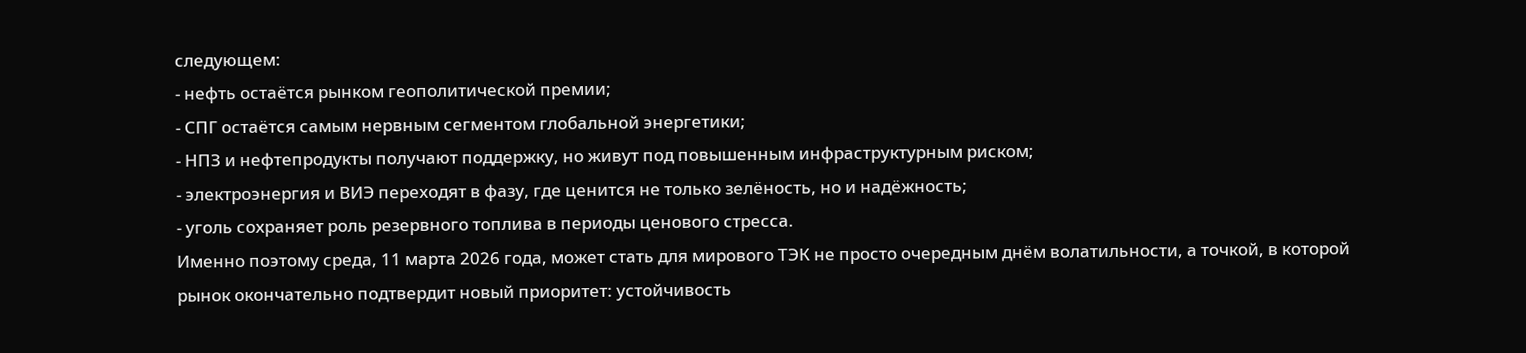следующем:
- нефть остаётся рынком геополитической премии;
- СПГ остаётся самым нервным сегментом глобальной энергетики;
- НПЗ и нефтепродукты получают поддержку, но живут под повышенным инфраструктурным риском;
- электроэнергия и ВИЭ переходят в фазу, где ценится не только зелёность, но и надёжность;
- уголь сохраняет роль резервного топлива в периоды ценового стресса.
Именно поэтому среда, 11 марта 2026 года, может стать для мирового ТЭК не просто очередным днём волатильности, а точкой, в которой рынок окончательно подтвердит новый приоритет: устойчивость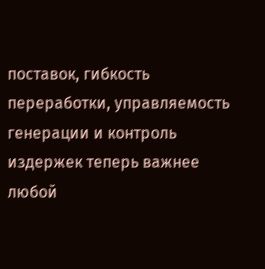поставок, гибкость переработки, управляемость генерации и контроль издержек теперь важнее любой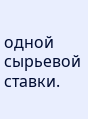одной сырьевой ставки.